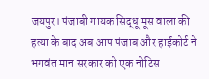जयपुर। पंजाबी गायक सिद्धू मूस वाला की हत्या के बाद अब आप पंजाब और हाईकोर्ट ने भगवंत मान सरकार को एक नोटिस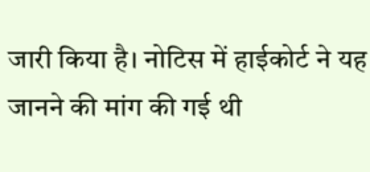जारी किया है। नोटिस में हाईकोर्ट ने यह जानने की मांग की गई थी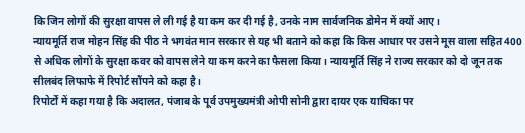कि जिन लोगों की सुरक्षा वापस ले ली गई है या कम कर दी गई है, उनके नाम सार्वजनिक डोमेन में क्यों आए।
न्यायमूर्ति राज मोहन सिंह की पीठ ने भगवंत मान सरकार से यह भी बताने को कहा कि किस आधार पर उसने मूस वाला सहित 400 से अधिक लोगों के सुरक्षा कवर को वापस लेने या कम करने का फैसला किया। न्यायमूर्ति सिंह ने राज्य सरकार को दो जून तक सीलबंद लिफाफे में रिपोर्ट सौंपने को कहा है।
रिपोर्टों में कहा गया है कि अदालत, पंजाब के पूर्व उपमुख्यमंत्री ओपी सोनी द्वारा दायर एक याचिका पर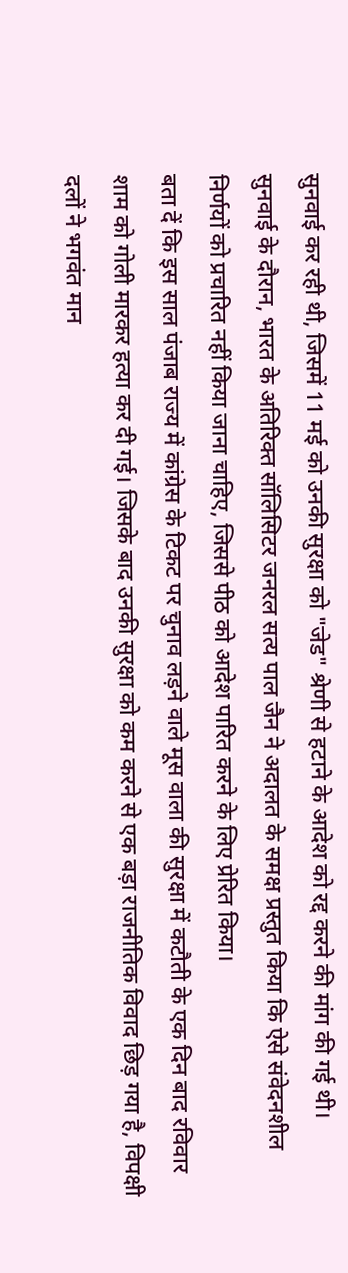सुनवाई कर रही थी, जिसमें 11 मई को उनकी सुरक्षा को "जेड" श्रेणी से हटाने के आदेश को रद्द करने की मांग की गई थी।
सुनवाई के दौरान, भारत के अतिरिक्त सॉलिसिटर जनरल सत्य पाल जैन ने अदालत के समक्ष प्रस्तुत किया कि ऐसे संवेदनशील निर्णयों को प्रचारित नहीं किया जाना चाहिए, जिससे पीठ को आदेश पारित करने के लिए प्रेरित किया।
बता दें कि इस साल पंजाब राज्य में कांग्रेस के टिकट पर चुनाव लड़ने वाले मूस वाला की सुरक्षा में कटौती के एक दिन बाद रविवार शाम को गोली मारकर हत्या कर दी गई। जिसके बाद उनकी सुरक्षा को कम करने से एक बड़ा राजनीतिक विवाद छिड़ गया है, विपक्षी दलों ने भगवंत मान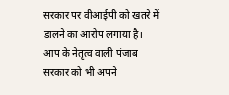सरकार पर वीआईपी को खतरे में डालने का आरोप लगाया है।
आप के नेतृत्व वाली पंजाब सरकार को भी अपने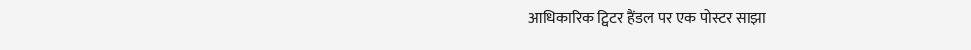आधिकारिक ट्विटर हैंडल पर एक पोस्टर साझा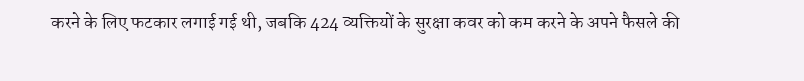करने के लिए फटकार लगाई गई थी, जबकि 424 व्यक्तियों के सुरक्षा कवर को कम करने के अपने फैसले की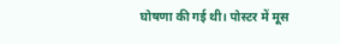घोषणा की गई थी। पोस्टर में मूस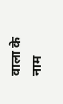वाला के नाम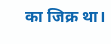का जिक्र था।